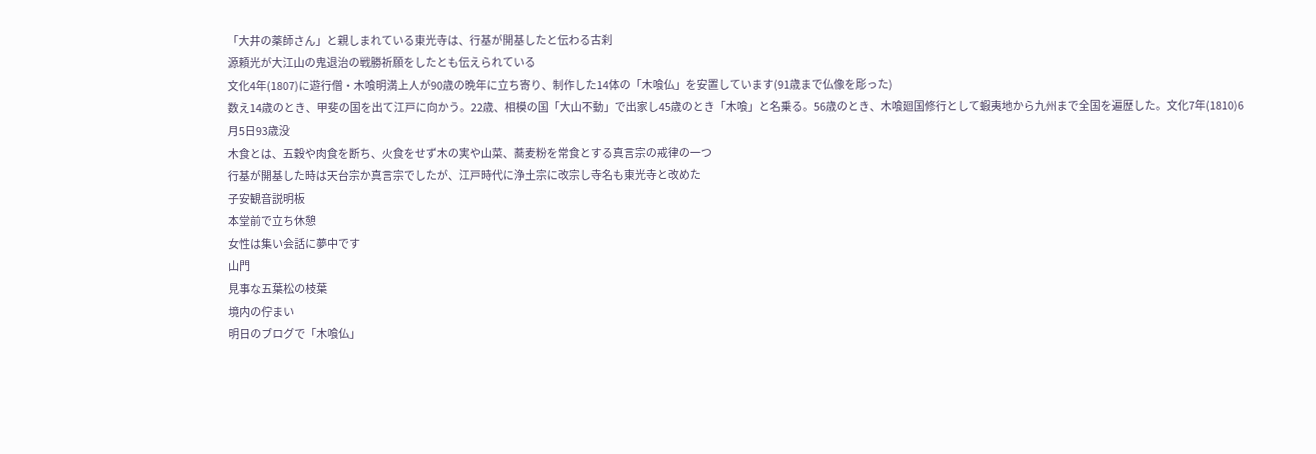「大井の薬師さん」と親しまれている東光寺は、行基が開基したと伝わる古刹
源頼光が大江山の鬼退治の戦勝祈願をしたとも伝えられている
文化4年(1807)に遊行僧・木喰明満上人が90歳の晩年に立ち寄り、制作した14体の「木喰仏」を安置しています(91歳まで仏像を彫った)
数え14歳のとき、甲斐の国を出て江戸に向かう。22歳、相模の国「大山不動」で出家し45歳のとき「木喰」と名乗る。56歳のとき、木喰廻国修行として蝦夷地から九州まで全国を遍歴した。文化7年(1810)6月5日93歳没
木食とは、五穀や肉食を断ち、火食をせず木の実や山菜、蕎麦粉を常食とする真言宗の戒律の一つ
行基が開基した時は天台宗か真言宗でしたが、江戸時代に浄土宗に改宗し寺名も東光寺と改めた
子安観音説明板
本堂前で立ち休憩
女性は集い会話に夢中です
山門
見事な五葉松の枝葉
境内の佇まい
明日のブログで「木喰仏」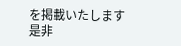を掲載いたします
是非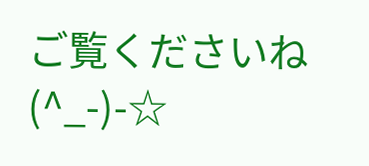ご覧くださいね(^_-)-☆